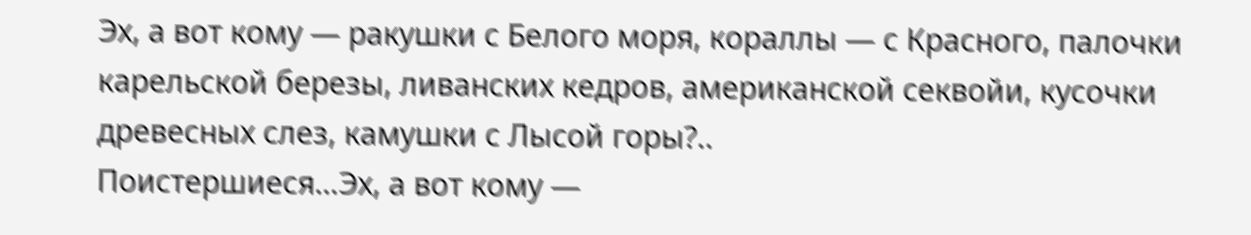Эх, а вот кому — ракушки с Белого моря, кораллы — с Красного, палочки карельской березы, ливанских кедров, американской секвойи, кусочки древесных слез, камушки с Лысой горы?..
Поистершиеся…Эх, а вот кому —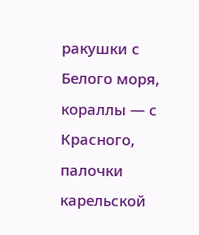ракушки с Белого моря, кораллы — с Красного, палочки карельской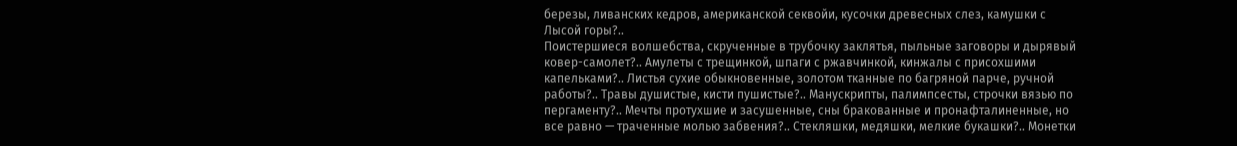березы, ливанских кедров, американской секвойи, кусочки древесных слез, камушки с Лысой горы?..
Поистершиеся волшебства, скрученные в трубочку заклятья, пыльные заговоры и дырявый ковер-самолет?.. Амулеты с трещинкой, шпаги с ржавчинкой, кинжалы с присохшими капельками?.. Листья сухие обыкновенные, золотом тканные по багряной парче, ручной работы?.. Травы душистые, кисти пушистые?.. Манускрипты, палимпсесты, строчки вязью по пергаменту?.. Мечты протухшие и засушенные, сны бракованные и пронафталиненные, но все равно — траченные молью забвения?.. Стекляшки, медяшки, мелкие букашки?.. Монетки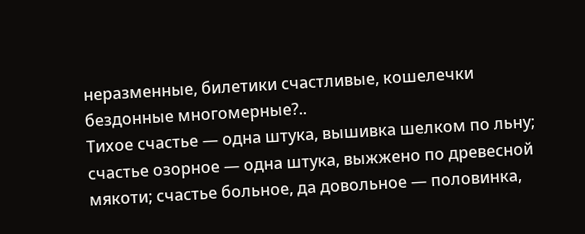неразменные, билетики счастливые, кошелечки бездонные многомерные?..
Тихое счастье — одна штука, вышивка шелком по льну; счастье озорное — одна штука, выжжено по древесной мякоти; счастье больное, да довольное — половинка,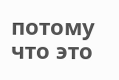потому что это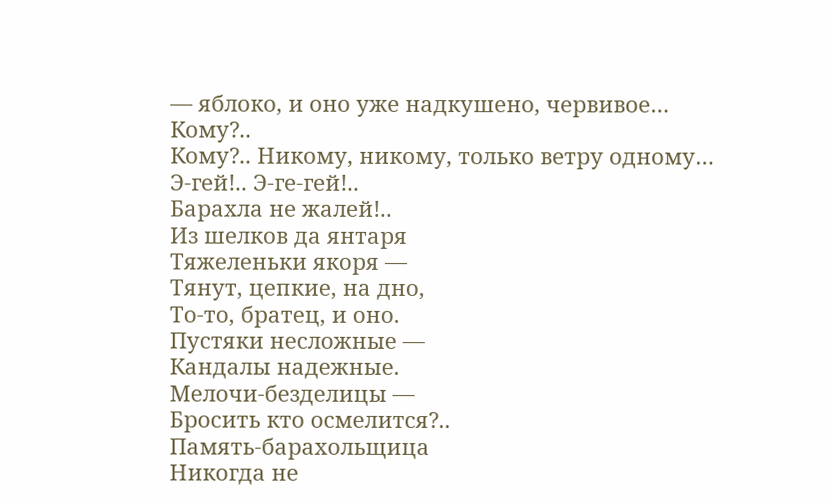— яблоко, и оно уже надкушено, червивое… Кому?..
Кому?.. Никому, никому, только ветру одному…
Э-гей!.. Э-ге-гей!..
Барахла не жалей!..
Из шелков да янтаря
Тяжеленьки якоря —
Тянут, цепкие, на дно,
То-то, братец, и оно.
Пустяки несложные —
Кандалы надежные.
Мелочи-безделицы —
Бросить кто осмелится?..
Память-барахольщица
Никогда не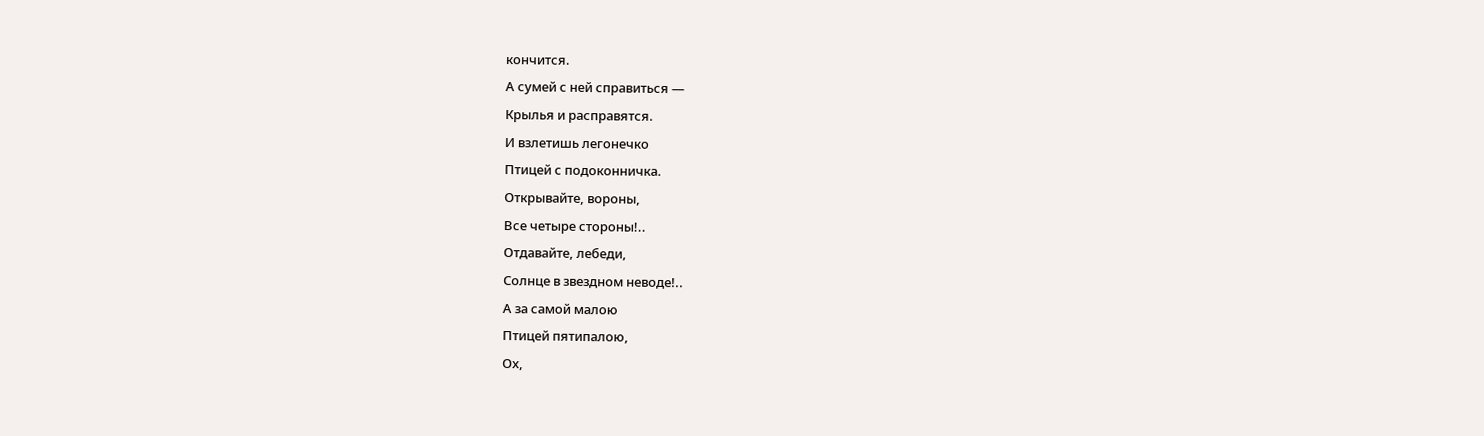кончится.
А сумей с ней справиться —
Крылья и расправятся.
И взлетишь легонечко
Птицей с подоконничка.
Открывайте, вороны,
Все четыре стороны!..
Отдавайте, лебеди,
Солнце в звездном неводе!..
А за самой малою
Птицей пятипалою,
Ох,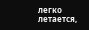легко летается,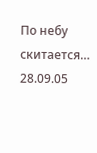По небу скитается…
28.09.05